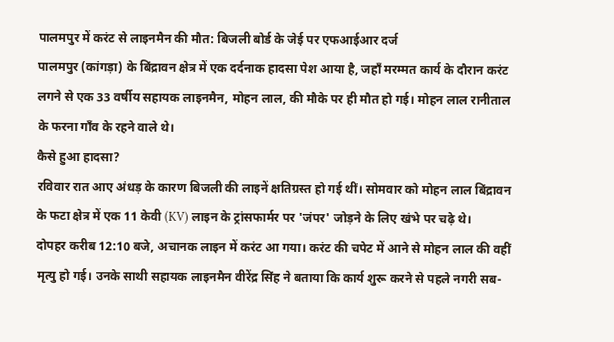पालमपुर में करंट से लाइनमैन की मौत: बिजली बोर्ड के जेई पर एफआईआर दर्ज
पालमपुर (कांगड़ा) के बिंद्रावन क्षेत्र में एक दर्दनाक हादसा पेश आया है, जहाँ मरम्मत कार्य के दौरान करंट लगने से एक 33 वर्षीय सहायक लाइनमैन, मोहन लाल, की मौके पर ही मौत हो गई। मोहन लाल रानीताल के फरना गाँव के रहने वाले थे।
कैसे हुआ हादसा?
रविवार रात आए अंधड़ के कारण बिजली की लाइनें क्षतिग्रस्त हो गई थीं। सोमवार को मोहन लाल बिंद्रावन के फटा क्षेत्र में एक 11 केवी (KV) लाइन के ट्रांसफार्मर पर 'जंपर' जोड़ने के लिए खंभे पर चढ़े थे।
दोपहर करीब 12:10 बजे, अचानक लाइन में करंट आ गया। करंट की चपेट में आने से मोहन लाल की वहीं मृत्यु हो गई। उनके साथी सहायक लाइनमैन वीरेंद्र सिंह ने बताया कि कार्य शुरू करने से पहले नगरी सब-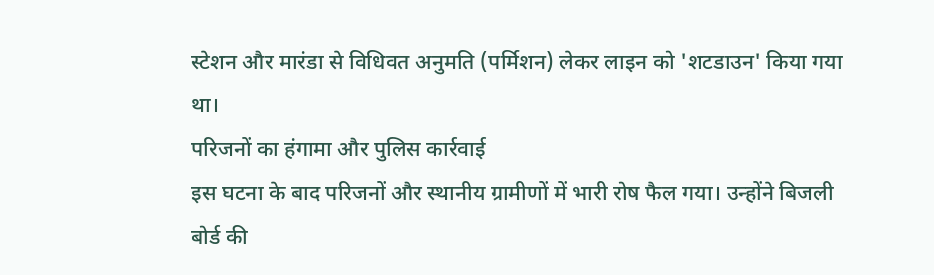स्टेशन और मारंडा से विधिवत अनुमति (पर्मिशन) लेकर लाइन को 'शटडाउन' किया गया था।
परिजनों का हंगामा और पुलिस कार्रवाई
इस घटना के बाद परिजनों और स्थानीय ग्रामीणों में भारी रोष फैल गया। उन्होंने बिजली बोर्ड की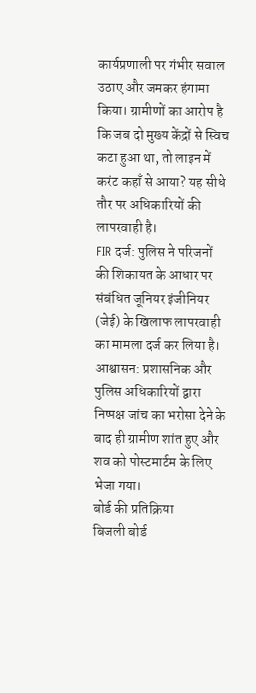कार्यप्रणाली पर गंभीर सवाल उठाए और जमकर हंगामा किया। ग्रामीणों का आरोप है कि जब दो मुख्य केंद्रों से स्विच कटा हुआ था, तो लाइन में करंट कहाँ से आया? यह सीधे तौर पर अधिकारियों की लापरवाही है।
FIR दर्ज: पुलिस ने परिजनों की शिकायत के आधार पर संबंधित जूनियर इंजीनियर (जेई) के खिलाफ लापरवाही का मामला दर्ज कर लिया है।
आश्वासन: प्रशासनिक और पुलिस अधिकारियों द्वारा निष्पक्ष जांच का भरोसा देने के बाद ही ग्रामीण शांत हुए और शव को पोस्टमार्टम के लिए भेजा गया।
बोर्ड की प्रतिक्रिया
बिजली बोर्ड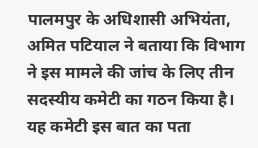पालमपुर के अधिशासी अभियंता, अमित पटियाल ने बताया कि विभाग ने इस मामले की जांच के लिए तीन सदस्यीय कमेटी का गठन किया है। यह कमेटी इस बात का पता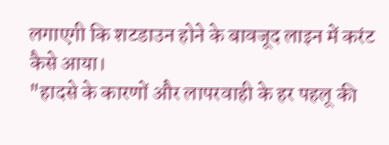लगाएगी कि शटडाउन होने के बावजूद लाइन में करंट कैसे आया।
"हादसे के कारणों और लापरवाही के हर पहलू की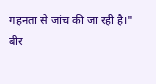गहनता से जांच की जा रही है।"
बीर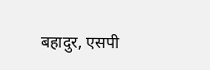बहादुर, एसपी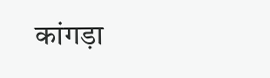कांगड़ा